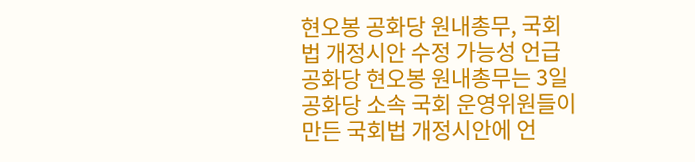현오봉 공화당 원내총무, 국회법 개정시안 수정 가능성 언급
공화당 현오봉 원내총무는 3일 공화당 소속 국회 운영위원들이 만든 국회법 개정시안에 언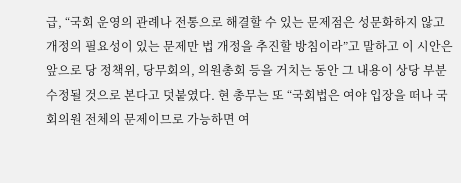급, “국회 운영의 관례나 전통으로 해결할 수 있는 문제점은 성문화하지 않고 개정의 필요성이 있는 문제만 법 개정을 추진할 방침이라”고 말하고 이 시안은 앞으로 당 정책위, 당무회의, 의원총회 등을 거치는 동안 그 내용이 상당 부분 수정될 것으로 본다고 덧붙였다. 현 총무는 또 “국회법은 여야 입장을 떠나 국회의원 전체의 문제이므로 가능하면 여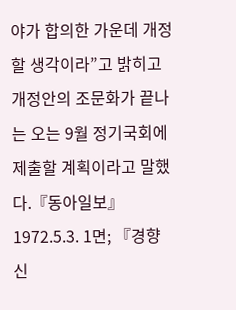야가 합의한 가운데 개정할 생각이라”고 밝히고 개정안의 조문화가 끝나는 오는 9월 정기국회에 제출할 계획이라고 말했다.『동아일보』 1972.5.3. 1면; 『경향신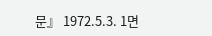문』 1972.5.3. 1면